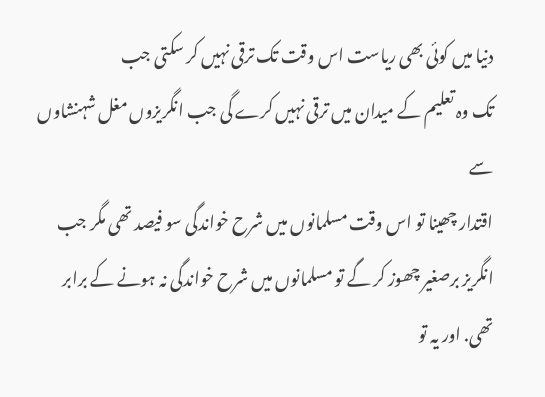دنیا میں کوئی بھی ریاست اس وقت تک ترقی نہیں کر سکتی جب
تک وہ تعلیم کے میدان میں ترقی نہیں کرے گی جب انگریزوں مغل شہنشاوں سے
اقتدار چھینا تو اس وقت مسلمانوں میں شرح خواندگی سو فیصد تھی مگر جب
انگریز برصغیر چھوز کر گے تو مسلمانوں میں شرح خواندگی نہ ہونے کے برابر
تھی. اور یہ تو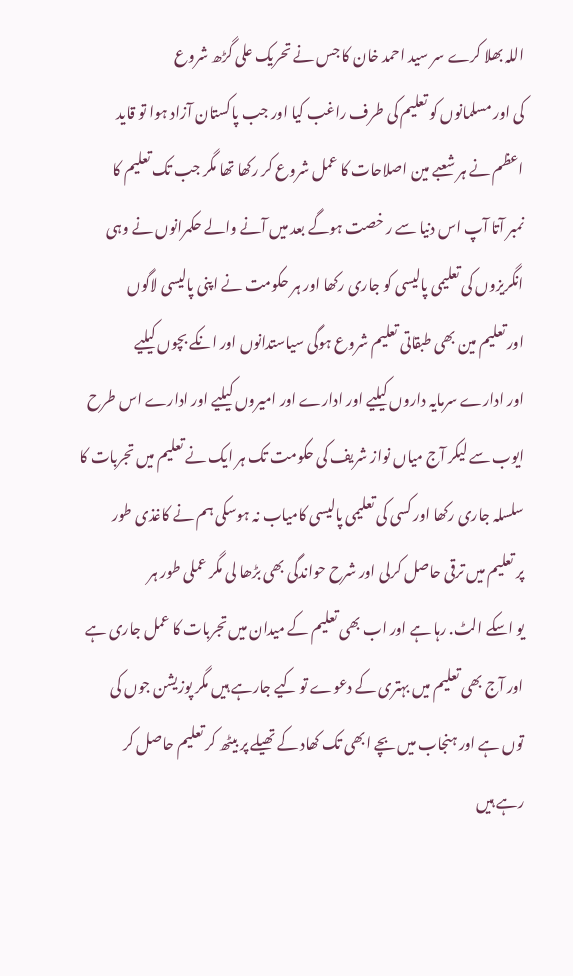اللہ بھلا کرے سر سید احمد خان کا جس نے تحریک علی گڑھ شروع
کی اور مسلمانوں کو تعلیم کی طرف راغب کیا اور جب پاکستان آزاد ہوا تو قاید
اعظم نے ہر شعبے مین اصلاحات کا عمل شروع کر رکھا تھا مگر جب تک تعلیم کا
نمبر آتا آپ اس دنیا سے ر خصت ہوگے بعد میں آنے والے حکمرانوں نے وہی
انگریزوں کی تعلیمی پالیسی کو جاری رکھا اور ہر حکومت نے اپنی پالیسی لاگوں
اور تعلیم مین بھی طبقاتی تعلیم شروع ہوگی سیاستدانوں اور انکے بچوں کیلیے
اور ادارے سرمایہ داروں کیلیے اور ادارے اور امیروں کیلیے اور ادارے اس طرح
ایوب سے لیکر آج میاں نواز شریف کی حکومت تک ہر ایک نے تعلیم میں تجربات کا
سلسلہ جاری رکھا اور کسی کی تعلیمی پالیسی کامیاب نہ ہوسکی ہم نے کاغذی طور
پر تعلیم میں ترقی حاصل کرلی اور شرح حواندگی بھی بڑھا لی مگر عملی طور ہر
یو اسکے الٹ. رہا ہے اور اب بھی تعلیم کے میدان میں تجربات کا عمل جاری ہے
اور آج بھی تعلیم میں بہتری کے دعوے تو کیے جارہے ہیں مگر پوزیشن جوں کی
توں ہے اور ہنجاب میں بچے ابھی تک کھاد کے تھیلے پر بیٹھ کر تعلیم حاصل کر
رہے ہیں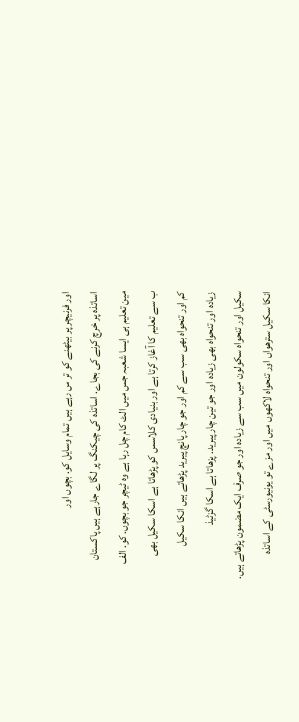اور فرنیچر پر بیٹھنے کو تر س رہے ہیں تمام وسایل کو. بچوں اور
اساتذہ پر خرچ کرنے کی بجاے. اساتذہ کی چیکنگ پر لگاے جارہے ہیں پاکستان
مین تعلیم ہی ایسا شعبہ جس میں الٹ کام چل رہا ہے وہ ٹیچر جو بچوں. کو. الف
ب سے تعلیم کا آغاز کرتا ہے اور بنیادی کلاسس کو پڑھاتا ہے اسکا سکیل بھی
کم اور تنحواہ بھی سب سے کم اور جو چار پانچ پیرید پڑھاتے ہیں انکا سکیل
زیادہ اور تنحواہ بھی زیادہ اور جو تین چار پیرید. پزھاتا ہے اسکا گزٹیذ
سکیل اور تنحواہ سکولون میں سب سے زیادہ اور جو صرف ایک مضمون پڑھاتے ہیں.
انکا سکیل سترھواں اور تنحواہ لاکھوں میں اور مزے تو یونیورسٹی کے اساتذہ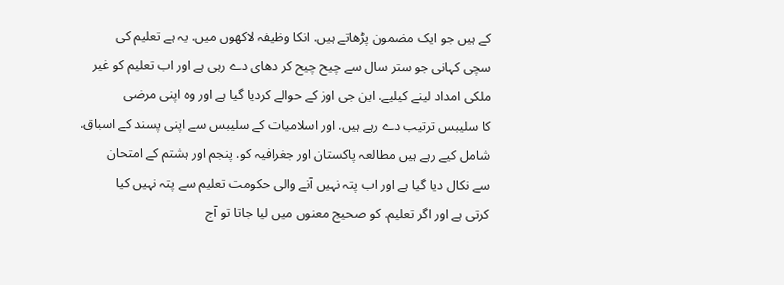کے ہیں جو ایک مضمون پڑھاتے ہیں. انکا وظیفہ لاکھوں میں. یہ ہے تعلیم کی
سچی کہانی جو ستر سال سے چیح چیح کر دھای دے رہی ہے اور اب تعلیم کو غیر
ملکی امداد لینے کیلیے. این جی اوز کے حوالے کردیا گیا ہے اور وہ اپنی مرضی
کا سلیبس ترتیب دے رہے ہیں. اور اسلامیات کے سلیبس سے اپنی پسند کے اسباق.
شامل کیے رہے ہیں مطالعہ پاکستان اور جغرافیہ کو. پنجم اور ہشتم کے امتحان
سے نکال دیا گیا ہے اور اب پتہ نہیں آنے والی حکومت تعلیم سے پتہ نہیں کیا
کرتی ہے اور اگر تعلیم. کو صحیج معنوں میں لیا جاتا تو آج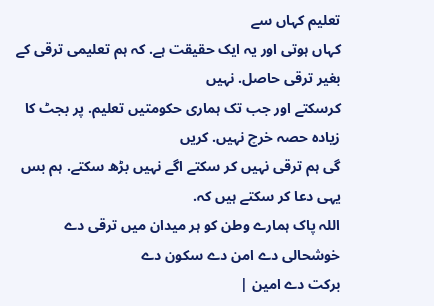تعلیم کہاں سے
کہاں ہوتی اور یہ ایک حقیقت ہے. کہ ہم تعلیمی ترقی کے بغیر ترقی حاصل. نہیں
کرسکتے اور جب تک ہماری حکومتیں تعلیم. پر بجٹ کا زیادہ حصہ خرچ نہیں. کریں
گی ہم ترقی نہیں کر سکتے اگے نہیں بڑھ سکتے. ہم بس یہی دعا کر سکتے ہیں کہ.
اللہ پاک ہمارے وطن کو ہر میدان میں ترقی دے خوشحالی دے امن دے سکون دے
برکت دے امین |